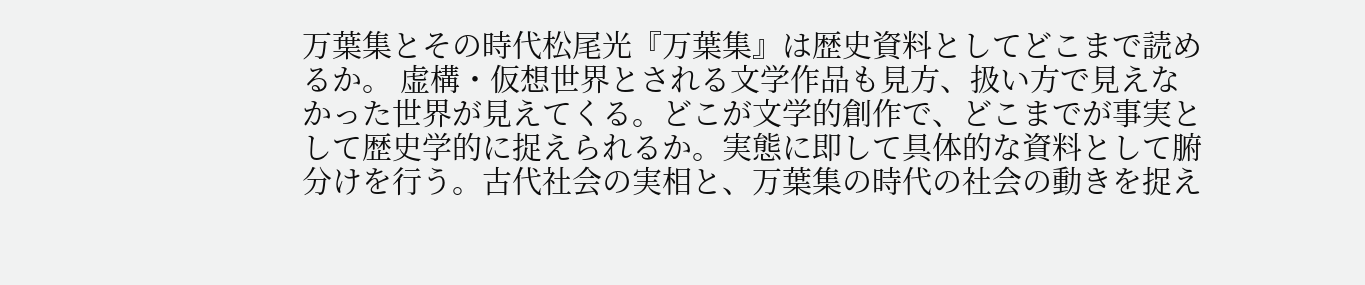万葉集とその時代松尾光『万葉集』は歴史資料としてどこまで読めるか。 虚構・仮想世界とされる文学作品も見方、扱い方で見えなかった世界が見えてくる。どこが文学的創作で、どこまでが事実として歴史学的に捉えられるか。実態に即して具体的な資料として腑分けを行う。古代社会の実相と、万葉集の時代の社会の動きを捉え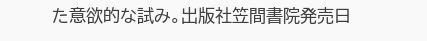た意欲的な試み。出版社笠間書院発売日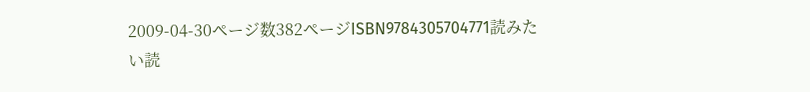2009-04-30ページ数382ページISBN9784305704771読みたい読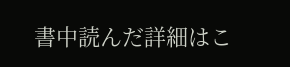書中読んだ詳細はこ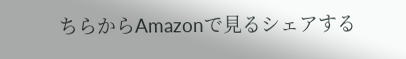ちらからAmazonで見るシェアする